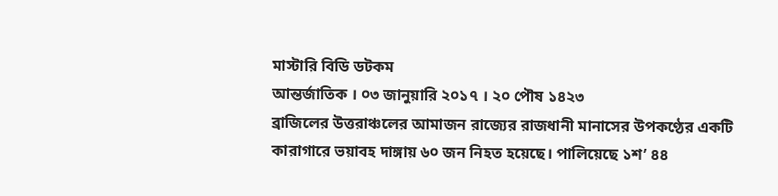মাস্টারি বিডি ডটকম
আন্তর্জাতিক । ০৩ জানুয়ারি ২০১৭ । ২০ পৌষ ১৪২৩
ব্রাজিলের উত্তরাঞ্চলের আমাজন রাজ্যের রাজধানী মানাসের উপকণ্ঠের একটি কারাগারে ভয়াবহ দাঙ্গায় ৬০ জন নিহত হয়েছে। পালিয়েছে ১শ’ ৪৪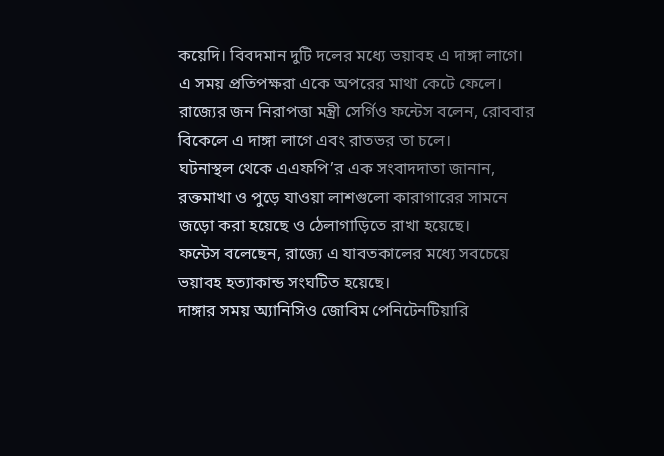কয়েদি। বিবদমান দুটি দলের মধ্যে ভয়াবহ এ দাঙ্গা লাগে। এ সময় প্রতিপক্ষরা একে অপরের মাথা কেটে ফেলে।
রাজ্যের জন নিরাপত্তা মন্ত্রী সের্গিও ফন্টেস বলেন, রোববার বিকেলে এ দাঙ্গা লাগে এবং রাতভর তা চলে।
ঘটনাস্থল থেকে এএফপি’র এক সংবাদদাতা জানান, রক্তমাখা ও পুড়ে যাওয়া লাশগুলো কারাগারের সামনে জড়ো করা হয়েছে ও ঠেলাগাড়িতে রাখা হয়েছে।
ফন্টেস বলেছেন, রাজ্যে এ যাবতকালের মধ্যে সবচেয়ে ভয়াবহ হত্যাকান্ড সংঘটিত হয়েছে।
দাঙ্গার সময় অ্যানিসিও জোবিম পেনিটেনটিয়ারি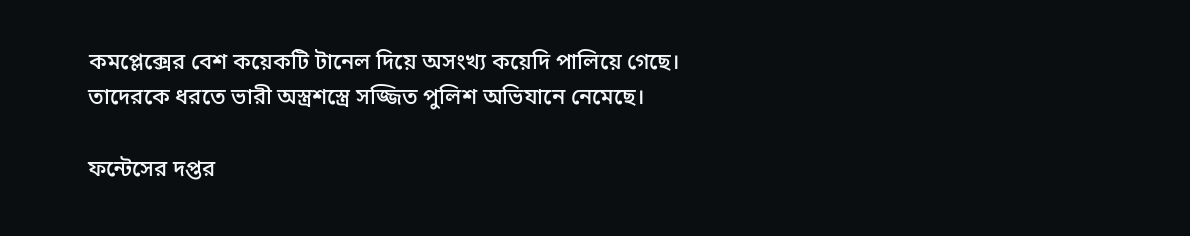কমপ্লেক্সের বেশ কয়েকটি টানেল দিয়ে অসংখ্য কয়েদি পালিয়ে গেছে। তাদেরকে ধরতে ভারী অস্ত্রশস্ত্রে সজ্জিত পুলিশ অভিযানে নেমেছে।

ফন্টেসের দপ্তর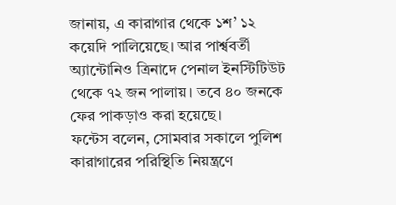জানায়, এ কারাগার থেকে ১শ’ ১২ কয়েদি পালিয়েছে। আর পার্শ্ববর্তী অ্যান্টোনিও ত্রিনাদে পেনাল ইনস্টিটিউট থেকে ৭২ জন পালায়। তবে ৪০ জনকে ফের পাকড়াও করা হয়েছে।
ফন্টেস বলেন, সোমবার সকালে পুলিশ কারাগারের পরিস্থিতি নিয়ন্ত্রণে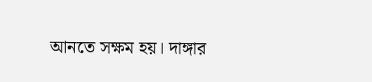আনতে সক্ষম হয়। দাঙ্গার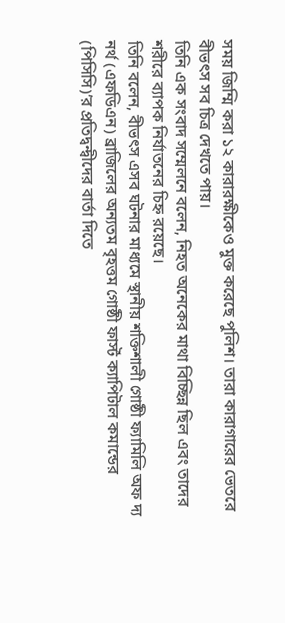সময় জিম্মি করা ১২ কারারক্ষীকেও মুক্ত করেছে পুলিশ। তারা কারাগারের ভেতরে বীভৎস সব চিত্র দেখতে পায়।
তিনি এক সংবাদ সম্মেলনে বলেন, নিহত অনেকের মাথা বিচ্ছিন্ন ছিল এবং তাদের শরীরে ব্যাপক নির্যাতনের চিহ্ন রয়েছে।
তিনি বলেন, বীভৎস এসব ঘটনার মাধ্যমে স্থানীয় শক্তিশালী গোষ্ঠী ফ্যামিলি অফ দ্য নর্থ (এফডিএন) ব্রাজিলের অন্যতম বৃহত্তম গোষ্ঠী ফার্স্ট ক্যাপিটাল কমান্ডের (পিসিসি)’র প্রতিদ্বন্দ্বীদের বার্তা দিতে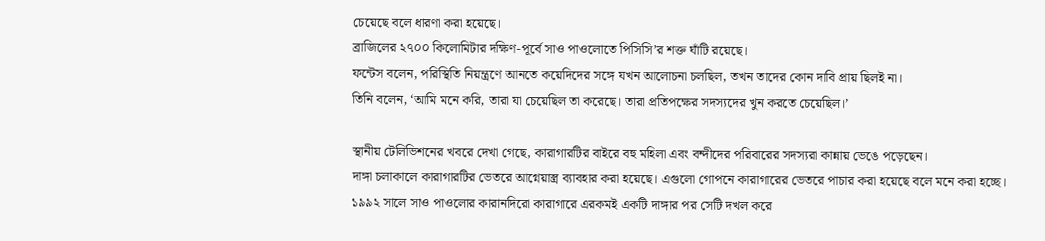চেয়েছে বলে ধারণা করা হয়েছে।
ব্রাজিলের ২৭০০ কিলোমিটার দক্ষিণ-পূর্বে সাও পাওলোতে পিসিসি’র শক্ত ঘাঁটি রয়েছে।
ফন্টেস বলেন, পরিস্থিতি নিয়ন্ত্রণে আনতে কয়েদিদের সঙ্গে যখন আলোচনা চলছিল, তখন তাদের কোন দাবি প্রায় ছিলই না।
তিনি বলেন, ‘আমি মনে করি, তারা যা চেয়েছিল তা করেছে। তারা প্রতিপক্ষের সদস্যদের খুন করতে চেয়েছিল।’

স্থানীয় টেলিভিশনের খবরে দেখা গেছে, কারাগারটির বাইরে বহু মহিলা এবং বন্দীদের পরিবারের সদস্যরা কান্নায় ভেঙে পড়েছেন।
দাঙ্গা চলাকালে কারাগারটির ভেতরে আগ্নেয়াস্ত্র ব্যাবহার করা হয়েছে। এগুলো গোপনে কারাগারের ভেতরে পাচার করা হয়েছে বলে মনে করা হচ্ছে।
১৯৯২ সালে সাও পাওলোর কারানদিরো কারাগারে এরকমই একটি দাঙ্গার পর সেটি দখল করে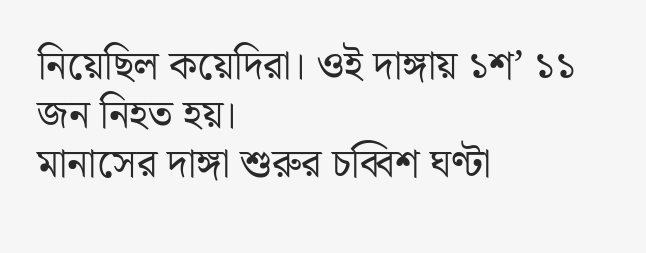নিয়েছিল কয়েদিরা। ওই দাঙ্গায় ১শ’ ১১ জন নিহত হয়।
মানাসের দাঙ্গা শুরুর চব্বিশ ঘণ্টা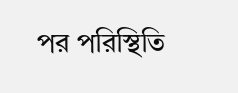পর পরিস্থিতি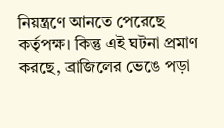নিয়ন্ত্রণে আনতে পেরেছে কর্তৃপক্ষ। কিন্তু এই ঘটনা প্রমাণ করছে, ব্রাজিলের ভেঙে পড়া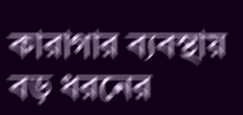কারাগার ব্যবস্থায় বড় ধরনের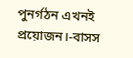পুনর্গঠন এখনই প্রয়োজন।-বাসস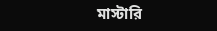মাস্টারি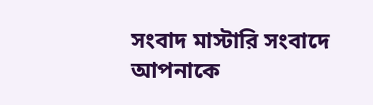সংবাদ মাস্টারি সংবাদে আপনাকে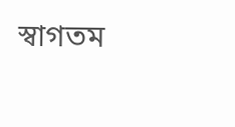স্বাগতম